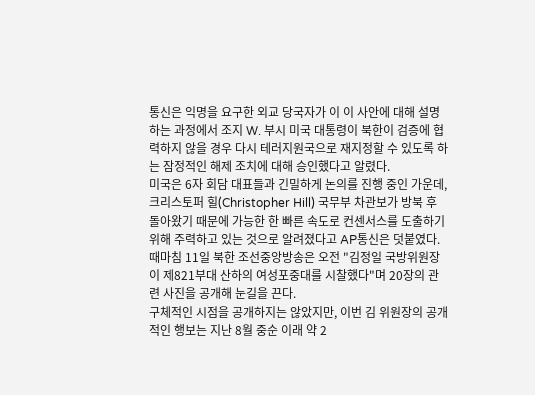통신은 익명을 요구한 외교 당국자가 이 이 사안에 대해 설명하는 과정에서 조지 W. 부시 미국 대통령이 북한이 검증에 협력하지 않을 경우 다시 테러지원국으로 재지정할 수 있도록 하는 잠정적인 해제 조치에 대해 승인했다고 알렸다.
미국은 6자 회담 대표들과 긴밀하게 논의를 진행 중인 가운데, 크리스토퍼 힐(Christopher Hill) 국무부 차관보가 방북 후 돌아왔기 때문에 가능한 한 빠른 속도로 컨센서스를 도출하기 위해 주력하고 있는 것으로 알려졌다고 AP통신은 덧붙였다.
때마침 11일 북한 조선중앙방송은 오전 "김정일 국방위원장이 제821부대 산하의 여성포중대를 시찰했다"며 20장의 관련 사진을 공개해 눈길을 끈다.
구체적인 시점을 공개하지는 않았지만, 이번 김 위원장의 공개적인 행보는 지난 8월 중순 이래 약 2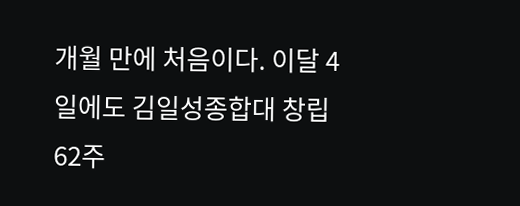개월 만에 처음이다. 이달 4일에도 김일성종합대 창립 62주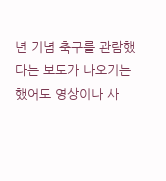년 기념 축구를 관람했다는 보도가 나오기는 했어도 영상이나 사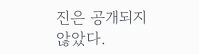진은 공개되지 않았다.